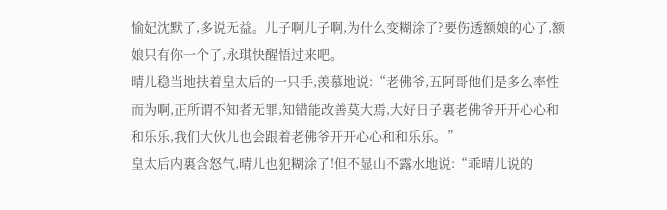愉妃沈默了,多说无益。儿子啊儿子啊,为什么变糊涂了?要伤透额娘的心了,额娘只有你一个了,永琪快醒悟过来吧。
晴儿稳当地扶着皇太后的一只手,羡慕地说:“老佛爷,五阿哥他们是多么率性而为啊,正所谓不知者无罪,知错能改善莫大焉,大好日子裏老佛爷开开心心和和乐乐,我们大伙儿也会跟着老佛爷开开心心和和乐乐。”
皇太后内裏含怒气,晴儿也犯糊涂了!但不显山不露水地说:“乖晴儿说的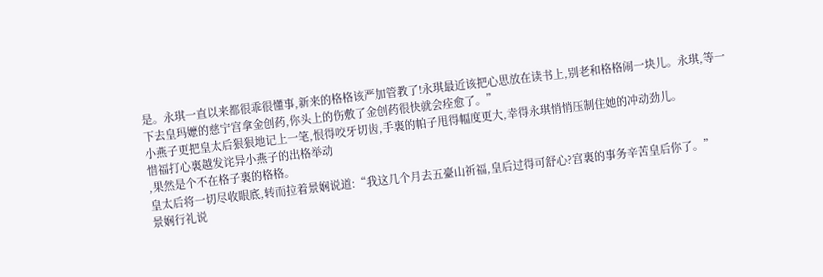是。永琪一直以来都很乖很懂事,新来的格格该严加管教了!永琪最近该把心思放在读书上,别老和格格闹一块儿。永琪,等一下去皇玛嬷的慈宁宫拿金创药,你头上的伤敷了金创药很快就会痊愈了。”
小燕子更把皇太后狠狠地记上一笔,恨得咬牙切齿,手裏的帕子甩得幅度更大,幸得永琪悄悄压制住她的冲动劲儿。
惜福打心裏越发诧异小燕子的出格举动
,果然是个不在格子裏的格格。
皇太后将一切尽收眼底,转而拉着景娴说道:“我这几个月去五臺山祈福,皇后过得可舒心?宫裏的事务辛苦皇后你了。”
景娴行礼说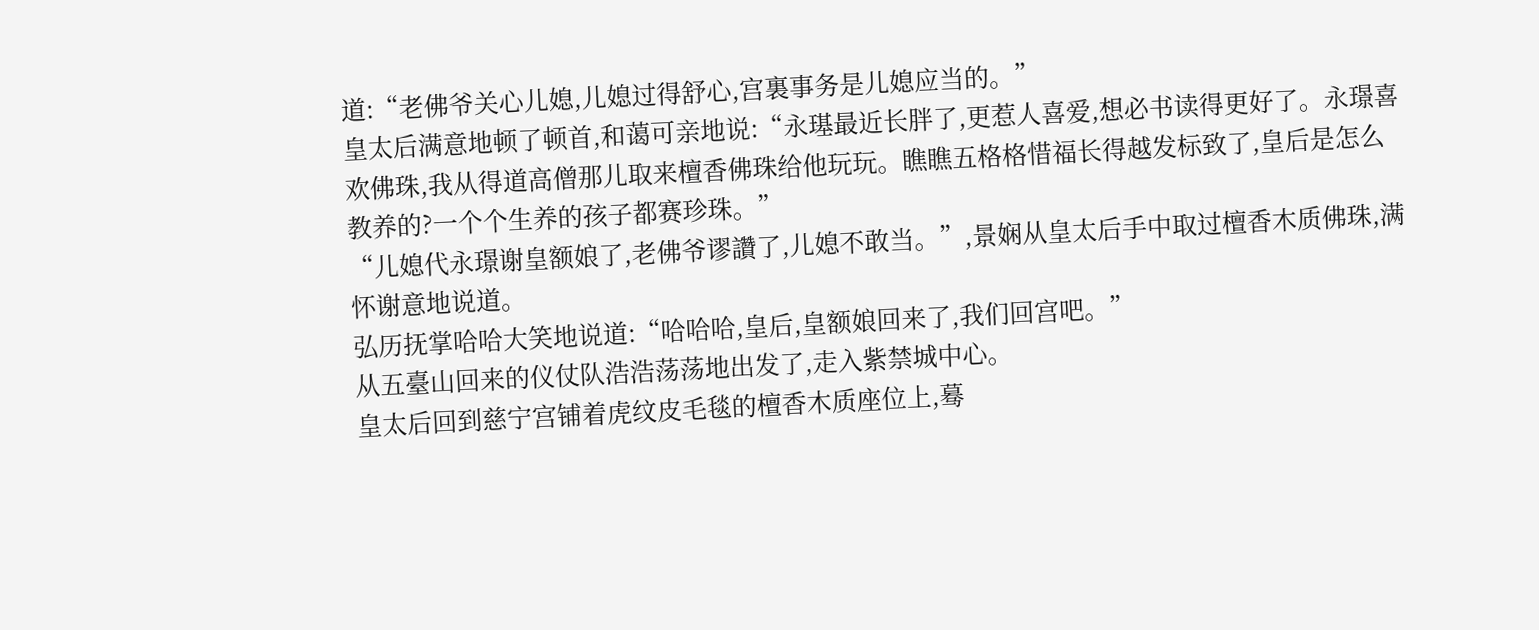道:“老佛爷关心儿媳,儿媳过得舒心,宫裏事务是儿媳应当的。”
皇太后满意地顿了顿首,和蔼可亲地说:“永璂最近长胖了,更惹人喜爱,想必书读得更好了。永璟喜欢佛珠,我从得道高僧那儿取来檀香佛珠给他玩玩。瞧瞧五格格惜福长得越发标致了,皇后是怎么教养的?一个个生养的孩子都赛珍珠。”
“儿媳代永璟谢皇额娘了,老佛爷谬讚了,儿媳不敢当。”,景娴从皇太后手中取过檀香木质佛珠,满怀谢意地说道。
弘历抚掌哈哈大笑地说道:“哈哈哈,皇后,皇额娘回来了,我们回宫吧。”
从五臺山回来的仪仗队浩浩荡荡地出发了,走入紫禁城中心。
皇太后回到慈宁宫铺着虎纹皮毛毯的檀香木质座位上,蓦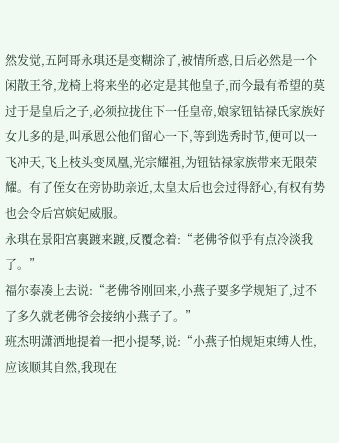然发觉,五阿哥永琪还是变糊涂了,被情所惑,日后必然是一个闲散王爷,龙椅上将来坐的必定是其他皇子,而今最有希望的莫过于是皇后之子,必须拉拢住下一任皇帝,娘家钮钴禄氏家族好女儿多的是,叫承恩公他们留心一下,等到选秀时节,便可以一飞冲天,飞上枝头变凤凰,光宗耀祖,为钮钴禄家族带来无限荣耀。有了侄女在旁协助亲近,太皇太后也会过得舒心,有权有势也会令后宫嫔妃威服。
永琪在景阳宫裏踱来踱,反覆念着:“老佛爷似乎有点冷淡我了。”
福尔泰凑上去说:“老佛爷刚回来,小燕子要多学规矩了,过不了多久就老佛爷会接纳小燕子了。”
班杰明潇洒地提着一把小提琴,说:“小燕子怕规矩束缚人性,应该顺其自然,我现在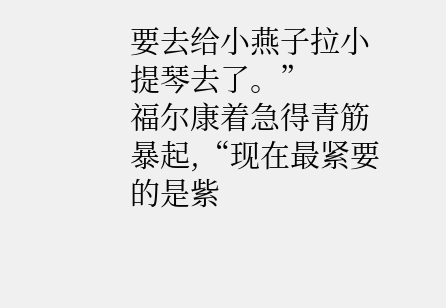要去给小燕子拉小提琴去了。”
福尔康着急得青筋暴起,“现在最紧要的是紫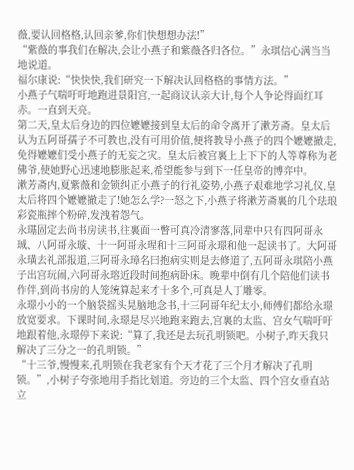薇,要认回格格,认回亲爹,你们快想想办法!”
“紫薇的事我们在解决,会让小燕子和紫薇各归各位。”永琪信心满当当地说道。
福尔康说:“快快快,我们研究一下解决认回格格的事情方法。”
小燕子气喘吁吁地跑进景阳宫,一起商议认亲大计,每个人争论得面红耳赤。一直到天亮。
第二天,皇太后身边的四位嬷嬷接到皇太后的命令离开了漱芳斋。皇太后认为五阿哥孺子不可教也,没有可用价值,便将教导小燕子的四个嬷嬷撤走,免得嬷嬷们受小燕子的无妄之灾。皇太后被宫裏上上下下的人等尊称为老佛爷,使她野心迅速地膨胀起来,希望能参与到下一任皇帝的博弈中。
漱芳斋内,夏紫薇和金锁纠正小燕子的行礼姿势,小燕子艰难地学习礼仪,皇太后将四个嬷嬷撤走了!她怎么学?一怒之下,小燕子将漱芳斋裏的几个珐琅彩瓷瓶摔个粉碎,发洩着怨气。
永璂固定去尚书房读书,往裏面一瞥可真冷清寥落,同辈中只有四阿哥永珹、八阿哥永璇、十一阿哥永瑆和十三阿哥永璟和他一起读书了。大阿哥永璜去礼部报道,三阿哥永璋名曰抱病实则是去修道了,五阿哥永琪陪小燕子出宫玩闹,六阿哥永瑢近段时间抱病卧床。晚辈中倒有几个陪他们读书作伴,到尚书房的人笼统算起来才十多个,可真是人丁雕零。
永璟小小的一个脑袋摇头晃脑地念书,十三阿哥年纪太小,师傅们都给永璟放宽要求。下课时间,永璟是尽兴地跑来跑去,宫裏的太监、宫女气喘吁吁地跟着他,永璟停下来说:“算了,我还是去玩孔明锁吧。小树子,昨天我只解决了三分之一的孔明锁。”
“十三爷,慢慢来,孔明锁在我老家有个天才花了三个月才解决了孔明锁。”,小树子夸张地用手指比划道。旁边的三个太监、四个宫女垂直站立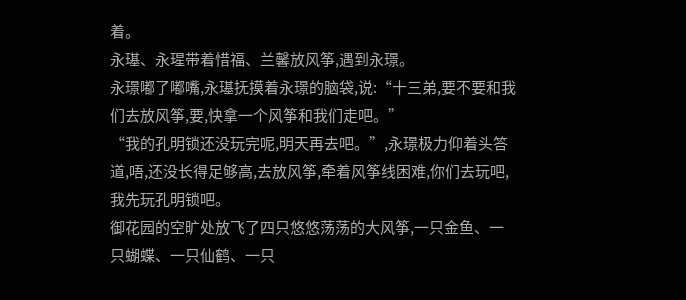着。
永璂、永瑆带着惜福、兰馨放风筝,遇到永璟。
永璟嘟了嘟嘴,永璂抚摸着永璟的脑袋,说:“十三弟,要不要和我们去放风筝,要,快拿一个风筝和我们走吧。”
“我的孔明锁还没玩完呢,明天再去吧。”,永璟极力仰着头答道,唔,还没长得足够高,去放风筝,牵着风筝线困难,你们去玩吧,我先玩孔明锁吧。
御花园的空旷处放飞了四只悠悠荡荡的大风筝,一只金鱼、一只蝴蝶、一只仙鹤、一只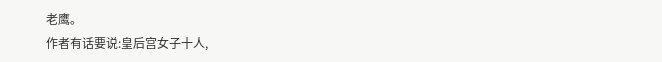老鹰。
作者有话要说:皇后宫女子十人,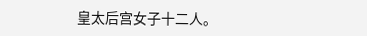皇太后宫女子十二人。